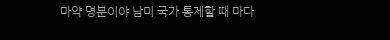마약 명분이야 남미 국가 통제할 때 마다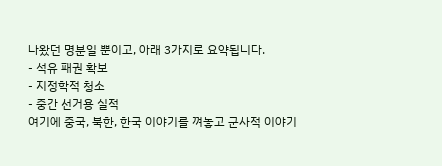나왔던 명분일 뿐이고, 아래 3가지로 요약됩니다.
- 석유 패권 확보
- 지정학적 청소
- 중간 선거용 실적
여기에 중국, 북한, 한국 이야기를 껴놓고 군사적 이야기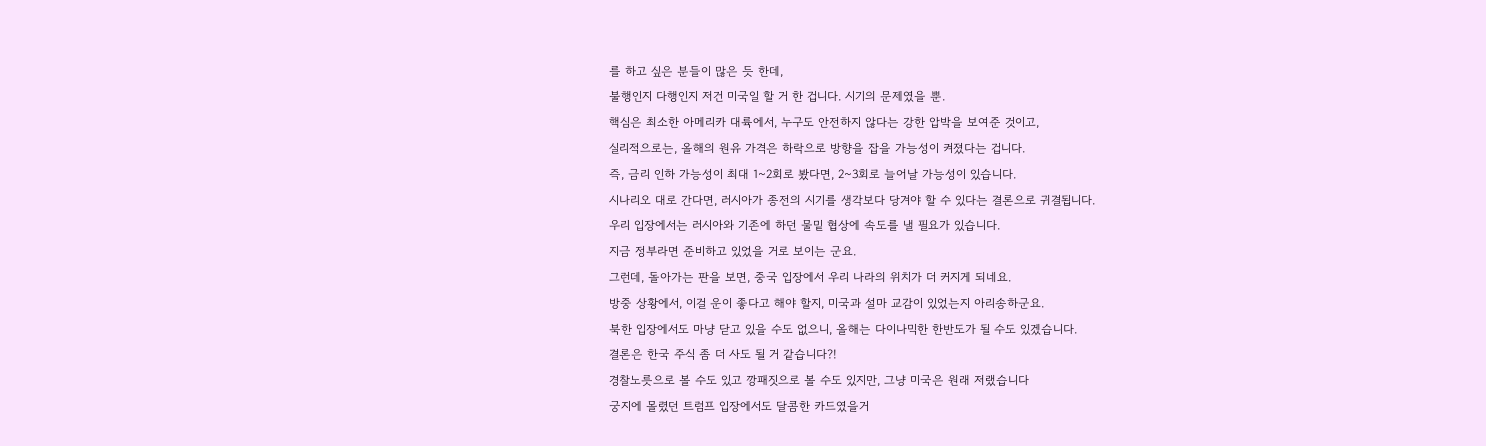를 하고 싶은 분들이 많은 듯 한데,
불행인지 다행인지 저건 미국일 할 거 한 겁니다. 시기의 문제였을 뿐.
핵심은 최소한 아메리카 대륙에서, 누구도 안전하지 않다는 강한 압박을 보여준 것이고,
실리적으로는, 올해의 원유 가격은 하락으로 방향을 잡을 가능성이 켜졌다는 겁니다.
즉, 금리 인하 가능성이 최대 1~2회로 봤다면, 2~3회로 늘어날 가능성이 있습니다.
시나리오 대로 간다면, 러시아가 종전의 시기를 생각보다 당겨야 할 수 있다는 결론으로 귀결됩니다.
우리 입장에서는 러시아와 기존에 하던 물밑 협상에 속도를 낼 필요가 있습니다.
지금 정부라면 준비하고 있었을 거로 보이는 군요.
그런데, 돌아가는 판을 보면, 중국 입장에서 우리 나라의 위치가 더 커지게 되네요.
방중 상황에서, 이걸 운이 좋다고 해야 할지, 미국과 설마 교감이 있었는지 아리송하군요.
북한 입장에서도 마냥 닫고 있을 수도 없으니, 올해는 다이나믹한 한반도가 될 수도 있겠습니다.
결론은 한국 주식 좀 더 사도 될 거 같습니다?!
경찰노릇으로 볼 수도 있고 깡패짓으로 볼 수도 있지만, 그냥 미국은 원래 저랬습니다
궁지에 몰렸던 트럼프 입장에서도 달콤한 카드였을거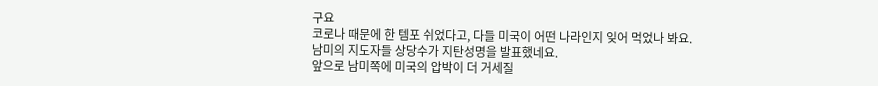구요
코로나 때문에 한 템포 쉬었다고, 다들 미국이 어떤 나라인지 잊어 먹었나 봐요.
남미의 지도자들 상당수가 지탄성명을 발표했네요.
앞으로 남미쪽에 미국의 압박이 더 거세질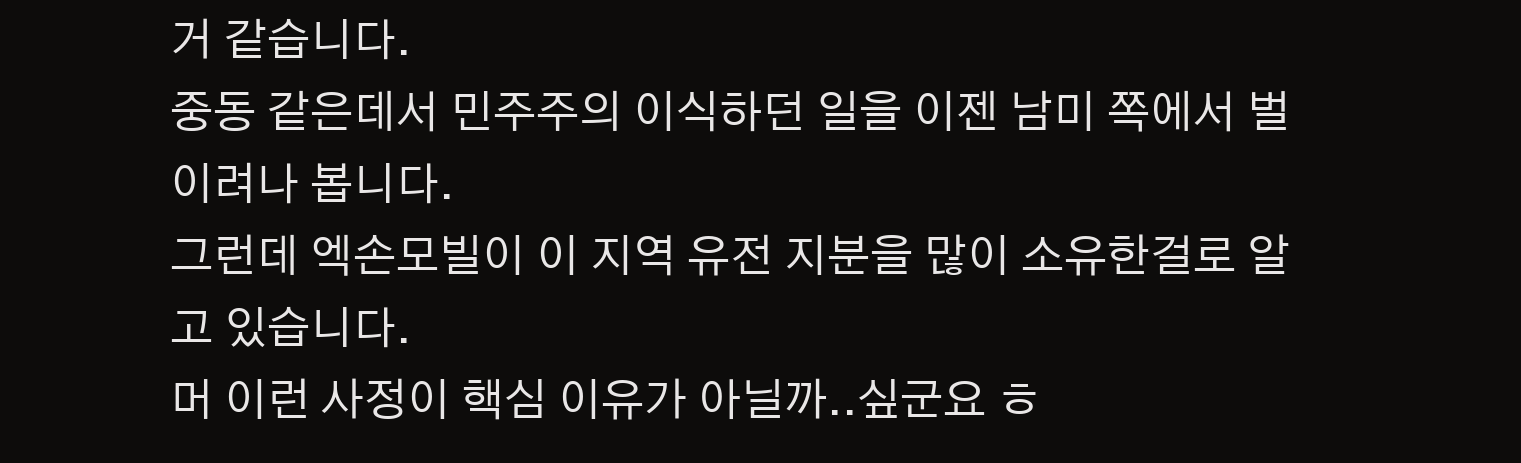거 같습니다.
중동 같은데서 민주주의 이식하던 일을 이젠 남미 쪽에서 벌이려나 봅니다.
그런데 엑손모빌이 이 지역 유전 지분을 많이 소유한걸로 알고 있습니다.
머 이런 사정이 핵심 이유가 아닐까..싶군요 ㅎ